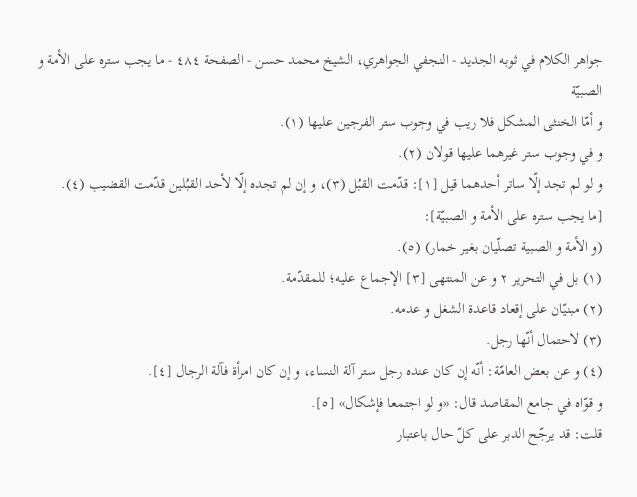جواهر الكلام في ثوبه الجديد - النجفي الجواهري، الشيخ محمد حسن - الصفحة ٤٨٤ - ما يجب ستره على الأمة و الصبيّة
و أمّا الخنثى المشكل فلا ريب في وجوب ستر الفرجين عليها (١).
و في وجوب ستر غيرهما عليها قولان (٢).
و لو لم تجد إلّا ساتر أحدهما قيل [١]: قدّمت القبُل (٣)، و إن لم تجده إلّا لأحد القبُلين قدّمت القضيب (٤).
[ما يجب ستره على الأمة و الصبيّة]:
(و الأمة و الصبية تصلّيان بغير خمار) (٥).
(١) بل في التحرير ٢ و عن المنتهى [٣] الإجماع عليه؛ للمقدّمة.
(٢) مبنيّان على إقعاد قاعدة الشغل و عدمه.
(٣) لاحتمال أنّها رجل.
(٤) و عن بعض العامّة: أنّه إن كان عنده رجل ستر آلة النساء، و إن كان امرأة فآلة الرجال [٤].
و قوّاه في جامع المقاصد قال: «و لو اجتمعا فإشكال» [٥].
قلت: قد يرجّح الدبر على كلّ حال باعتبار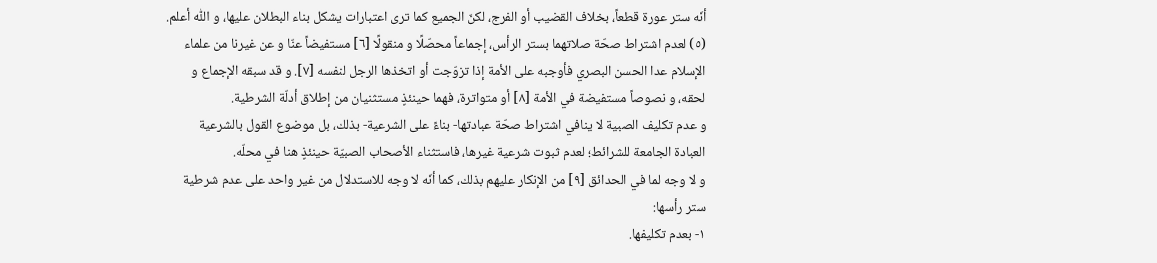أنّه ستر عورة قطعاً، بخلاف القضيب أو الفرج، لكنّ الجميع كما ترى اعتبارات يشكل بناء البطلان عليها، و اللّٰه أعلم.
(٥) لعدم اشتراط صحّة صلاتهما بستر الرأس، إجماعاً محصّلًا و منقولًا [٦] مستفيضاً عنّا و عن غيرنا من علماء الإسلام عدا الحسن البصري فأوجبه على الأمة إذا تزوّجت أو اتخذها الرجل لنفسه [٧]. و قد سبقه الإجماع و لحقه، و نصوصاً مستفيضة في الأمة [٨] أو متواترة، فهما حينئذٍ مستثنيان من إطلاق أدلّة الشرطية.
و عدم تكليف الصبية لا ينافي اشتراط صحّة عبادتها- بناءً على الشرعية- بذلك، بل موضوع القول بالشرعية العبادة الجامعة للشرائط؛ لعدم ثبوت شرعية غيرها، فاستثناء الأصحاب الصبيّة حينئذٍ هنا في محلّه.
و لا وجه لما في الحدائق [٩] من الإنكار عليهم بذلك، كما أنّه لا وجه للاستدلال من غير واحد على عدم شرطية ستر رأسها:
١- بعدم تكليفها.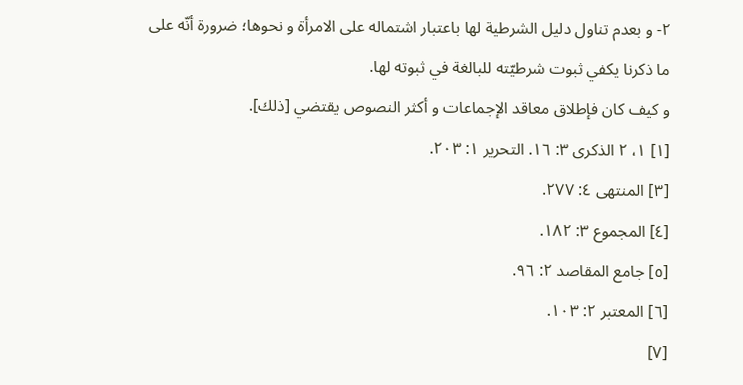٢- و بعدم تناول دليل الشرطية لها باعتبار اشتماله على الامرأة و نحوها؛ ضرورة أنّه على ما ذكرنا يكفي ثبوت شرطيّته للبالغة في ثبوته لها.
و كيف كان فإطلاق معاقد الإجماعات و أكثر النصوص يقتضي [ذلك].
[١] ١، ٢ الذكرى ٣: ١٦. التحرير ١: ٢٠٣.
[٣] المنتهى ٤: ٢٧٧.
[٤] المجموع ٣: ١٨٢.
[٥] جامع المقاصد ٢: ٩٦.
[٦] المعتبر ٢: ١٠٣.
[٧]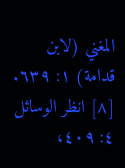المغني (لابن قدامة) ١: ٦٣٩.
[٨] انظر الوسائل ٤: ٤٠٩،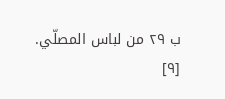ب ٢٩ من لباس المصلّي.
[٩]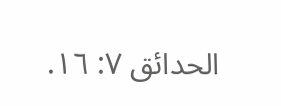الحدائق ٧: ١٦.